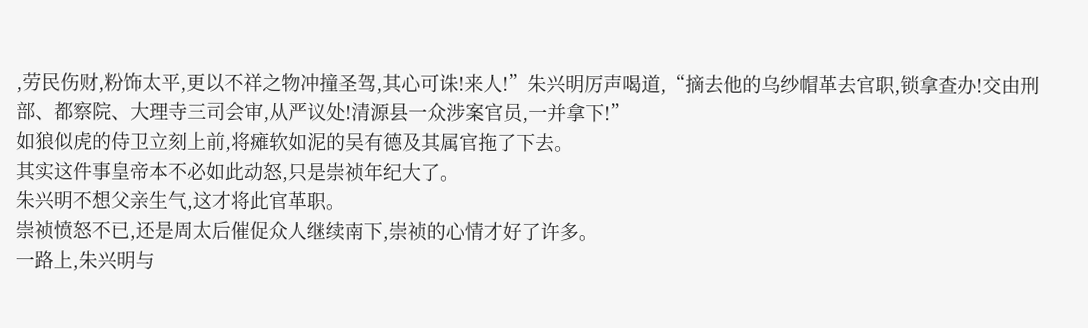,劳民伤财,粉饰太平,更以不祥之物冲撞圣驾,其心可诛!来人!”朱兴明厉声喝道,“摘去他的乌纱帽革去官职,锁拿查办!交由刑部、都察院、大理寺三司会审,从严议处!清源县一众涉案官员,一并拿下!”
如狼似虎的侍卫立刻上前,将瘫软如泥的吴有德及其属官拖了下去。
其实这件事皇帝本不必如此动怒,只是崇祯年纪大了。
朱兴明不想父亲生气,这才将此官革职。
崇祯愤怒不已,还是周太后催促众人继续南下,崇祯的心情才好了许多。
一路上,朱兴明与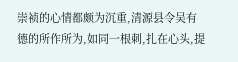崇祯的心情都颇为沉重,清源县令吴有德的所作所为,如同一根刺,扎在心头,提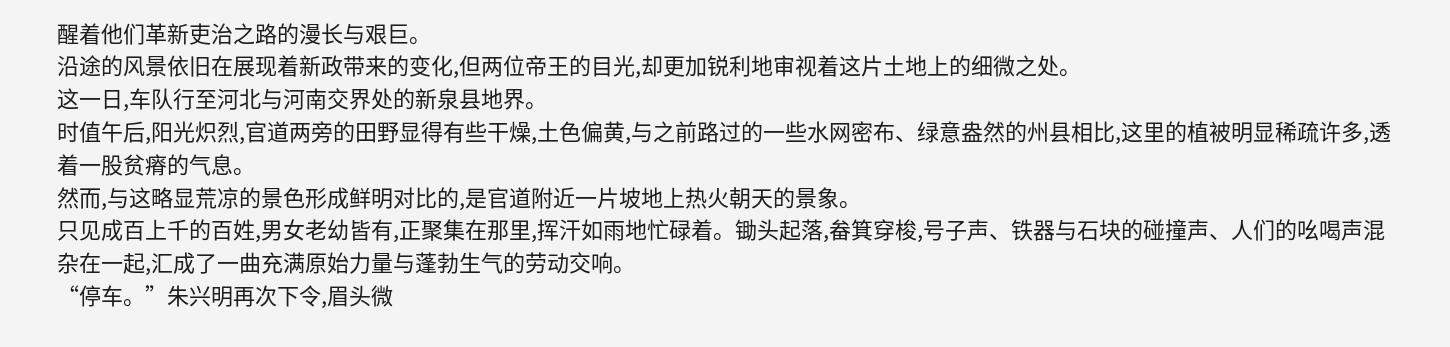醒着他们革新吏治之路的漫长与艰巨。
沿途的风景依旧在展现着新政带来的变化,但两位帝王的目光,却更加锐利地审视着这片土地上的细微之处。
这一日,车队行至河北与河南交界处的新泉县地界。
时值午后,阳光炽烈,官道两旁的田野显得有些干燥,土色偏黄,与之前路过的一些水网密布、绿意盎然的州县相比,这里的植被明显稀疏许多,透着一股贫瘠的气息。
然而,与这略显荒凉的景色形成鲜明对比的,是官道附近一片坡地上热火朝天的景象。
只见成百上千的百姓,男女老幼皆有,正聚集在那里,挥汗如雨地忙碌着。锄头起落,畚箕穿梭,号子声、铁器与石块的碰撞声、人们的吆喝声混杂在一起,汇成了一曲充满原始力量与蓬勃生气的劳动交响。
“停车。”朱兴明再次下令,眉头微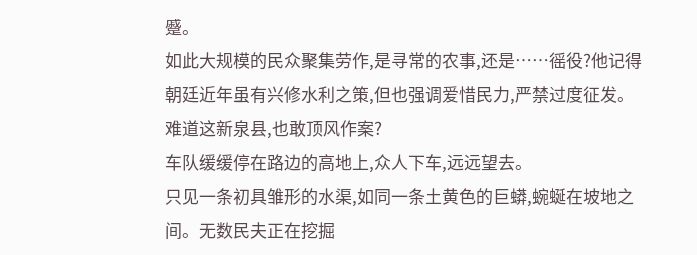蹙。
如此大规模的民众聚集劳作,是寻常的农事,还是……徭役?他记得朝廷近年虽有兴修水利之策,但也强调爱惜民力,严禁过度征发。难道这新泉县,也敢顶风作案?
车队缓缓停在路边的高地上,众人下车,远远望去。
只见一条初具雏形的水渠,如同一条土黄色的巨蟒,蜿蜒在坡地之间。无数民夫正在挖掘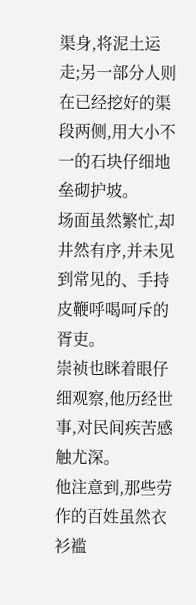渠身,将泥土运走;另一部分人则在已经挖好的渠段两侧,用大小不一的石块仔细地垒砌护坡。
场面虽然繁忙,却井然有序,并未见到常见的、手持皮鞭呼喝呵斥的胥吏。
崇祯也眯着眼仔细观察,他历经世事,对民间疾苦感触尤深。
他注意到,那些劳作的百姓虽然衣衫褴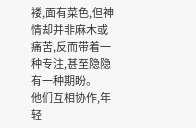褛,面有菜色,但神情却并非麻木或痛苦,反而带着一种专注,甚至隐隐有一种期盼。
他们互相协作,年轻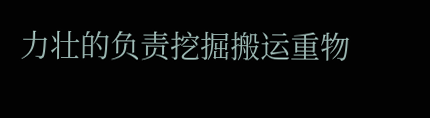力壮的负责挖掘搬运重物